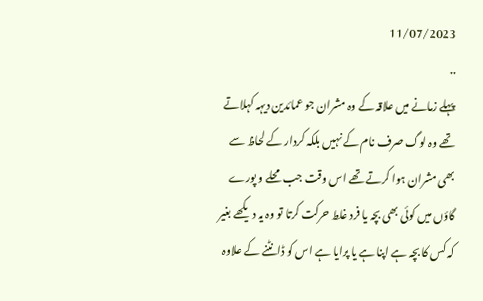11/07/2023
..
پہلے زمانے میں علاقہ کے وہ مشران جو عمائدین دیہہ کہلاتے تھے وہ لوگ صرف نام کے نہیں بلکہ کردار کے لحاظ سے بھی مشران ہوا کرتے تھے اس وقت جب محلے و پورے گاؤں میں کوئی بھی بچہ یا فرد غلط حرکت کرتا تو وہ یہ دیکھے بغیر کہ کس کا بچہ ہے اپنا ہے یا پرایا ہے اس کو ڈانٹنے کے علاوہ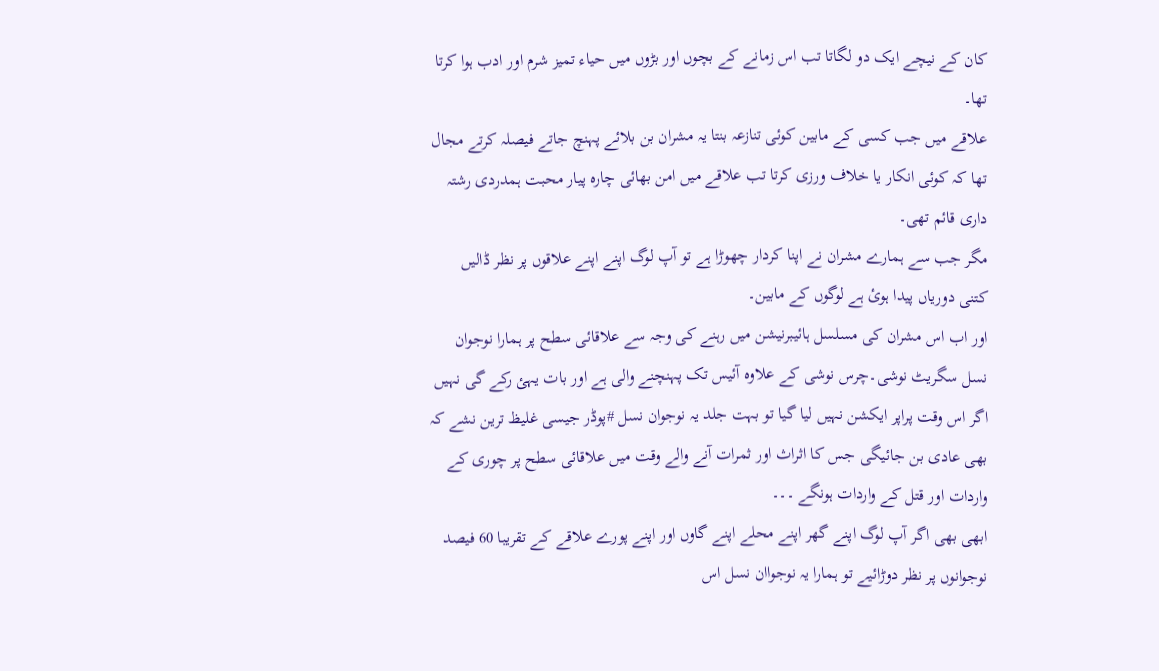کان کے نیچے ایک دو لگاتا تب اس زمانے کے بچوں اور بڑوں میں حیاء تمیز شرم اور ادب ہوا کرتا تھا۔
علاقے میں جب کسی کے مابین کوئی تنازعہ بنتا یہ مشران بن بلائے پہنچ جاتے فیصلہ کرتے مجال تھا کہ کوئی انکار یا خلاف ورزی کرتا تب علاقے میں امن بھائی چارہ پیار محبت ہمدردی رشتہ داری قائم تھی۔
مگر جب سے ہمارے مشران نے اپنا کردار چھوڑا ہے تو آپ لوگ اپنے اپنے علاقوں پر نظر ڈالیں کتنی دوریاں پیدا ہوئ ہے لوگوں کے مابین۔
اور اب اس مشران کی مسلسل ہائیبرنیشن میں رہنے کی وجہ سے علاقائی سطح پر ہمارا نوجوان نسل سگریٹ نوشی۔چرس نوشی کے علاوہ آئیس تک پہنچنے والی ہے اور بات یہئ رکے گی نہیں اگر اس وقت پراپر ایکشن نہیں لیا گیا تو بہت جلد یہ نوجوان نسل #پوڈر جیسی غلیظ ترین نشے کہ بھی عادی بن جائیگی جس کا اثراث اور ثمرات آنے والے وقت میں علاقائی سطح پر چوری کے واردات اور قتل کے واردات ہونگے ۔۔۔
ابھی بھی اگر آپ لوگ اپنے گھر اپنے محلے اپنے گاوں اور اپنے پورے علاقے کے تقریبا 60 فیصد نوجوانوں پر نظر دوڑائیے تو ہمارا یہ نوجواان نسل اس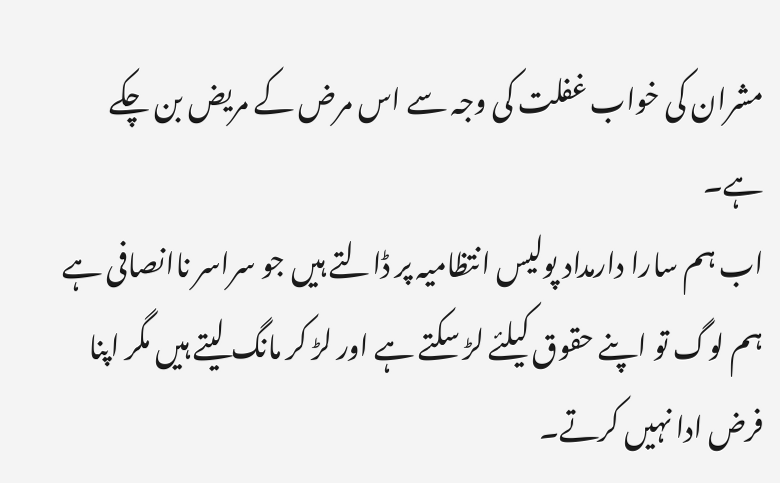مشران کی خواب غفلت کی وجہ سے اس مرض کے مریض بن چکے ہے۔
اب ہم سارا دارمداد پولیس انتظامیہ پر ڈالتے ہیں جو سراسر ناانصافی ہے
ہم لوگ تو اپنے حقوق کیلئے لڑ سکتے ہے اور لڑ کر مانگ لیتے ہیں مگر اپنا فرض ادا نہیں کرتے۔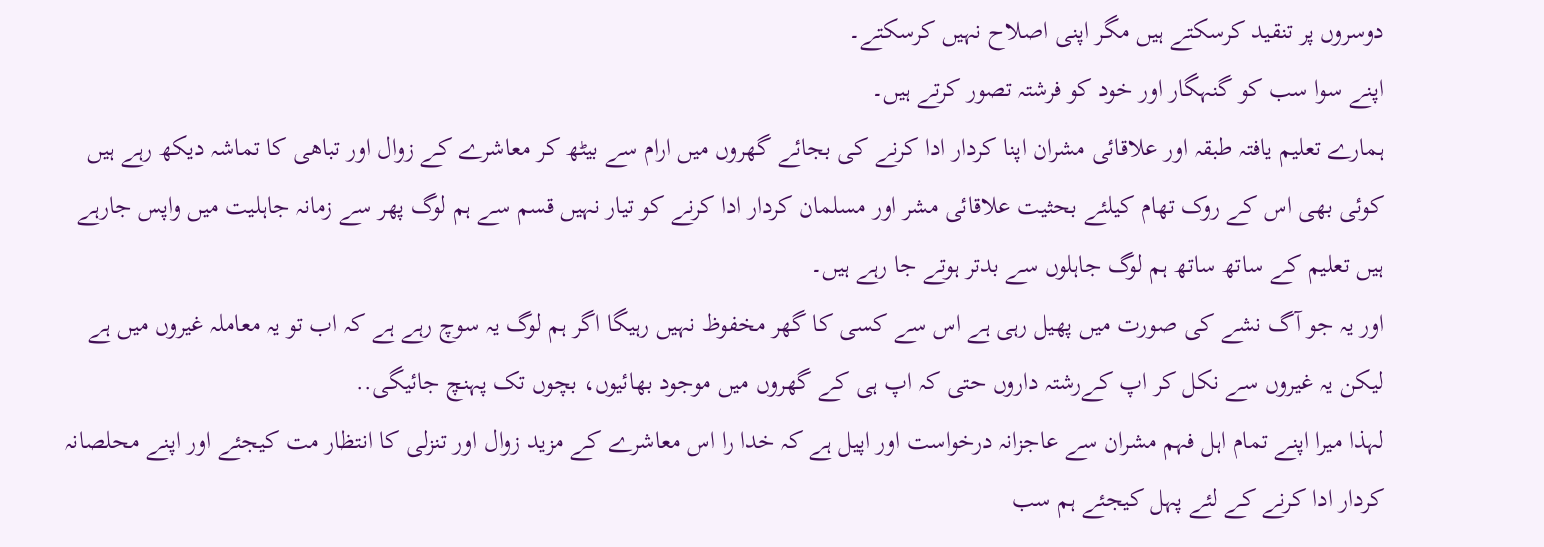دوسروں پر تنقید کرسکتے ہیں مگر اپنی اصلاح نہیں کرسکتے۔
اپنے سوا سب کو گنہگار اور خود کو فرشتہ تصور کرتے ہیں۔
ہمارے تعلیم یافتہ طبقہ اور علاقائی مشران اپنا کردار ادا کرنے کی بجائے گھروں میں ارام سے بیٹھ کر معاشرے کے زوال اور تباھی کا تماشہ دیکھ رہے ہیں کوئی بھی اس کے روک تھام کیلئے بحثیت علاقائی مشر اور مسلمان کردار ادا کرنے کو تیار نہیں قسم سے ہم لوگ پھر سے زمانہ جاہلیت میں واپس جارہے ہیں تعلیم کے ساتھ ساتھ ہم لوگ جاہلوں سے بدتر ہوتے جا رہے ہیں۔
اور یہ جو آگ نشے کی صورت میں پھیل رہی ہے اس سے کسی کا گھر مخفوظ نہیں رہیگا اگر ہم لوگ یہ سوچ رہے ہے کہ اب تو یہ معاملہ غیروں میں ہے لیکن یہ غیروں سے نکل کر اپ کےرشتہ داروں حتی کہ اپ ہی کے گھروں میں موجود بھائیوں، بچوں تک پہنچ جائیگی..
لہذا میرا اپنے تمام اہل فہم مشران سے عاجزانہ درخواست اور اپیل ہے کہ خدا را اس معاشرے کے مزید زوال اور تنزلی کا انتظار مت کیجئے اور اپنے محلصانہ کردار ادا کرنے کے لئے پہل کیجئے ہم سب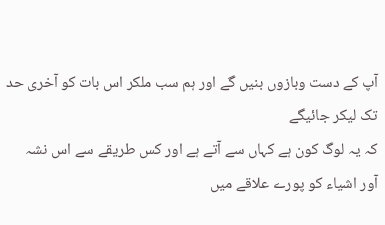آپ کے دست وبازوں بنیں گے اور ہم سب ملکر اس بات کو آخری حد تک لیکر جائیگے
کہ یہ لوگ کون ہے کہاں سے آتے ہے اور کس طریقے سے اس نشہ آور اشیاء کو پورے علاقے میں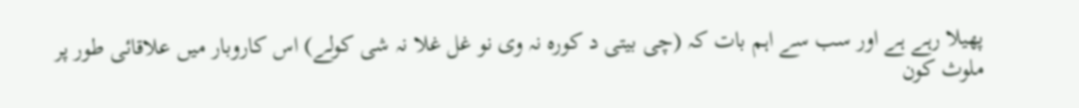پھیلا رہے ہے اور سب سے اہم بات کہ (چی بیتی د کورہ نہ وی نو غل غلا نہ شی کولے) اس کاروبار میں علاقائی طور پر ملوث کون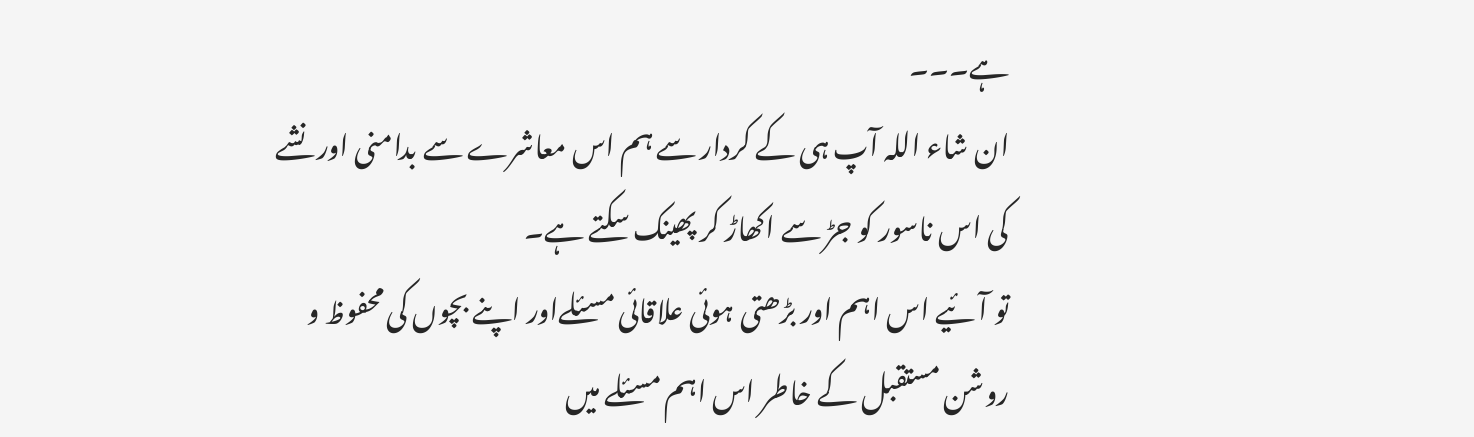ہے۔۔۔
ان شاء اللہ آپ ہی کے کردار سے ہم اس معاشرے سے بدامنی اور نشے کی اس ناسور کو جڑ سے اکھاڑ کر پھینک سکتے ہے۔
تو آئیے اس اہم اور بڑھتی ہوئی علاقائی مسئلےاور اپنے بچوں کی محفوظ و روشن مستقبل کے خاطر اس اہم مسئلے میں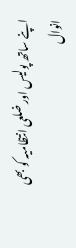اپنے ساتھ پولیس اور ضلعی انتظامیہ کو بھی انوال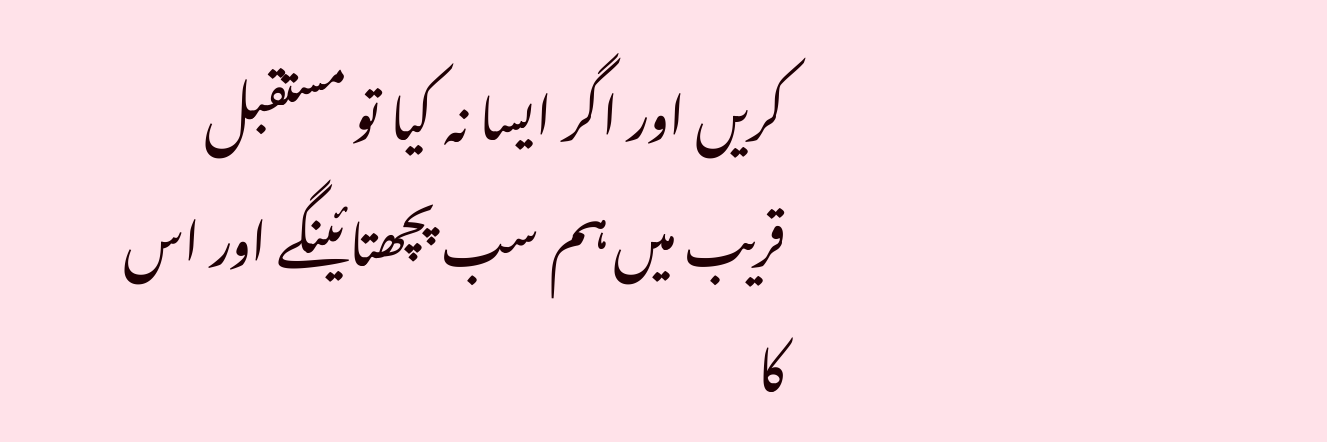کریں اور اگر ایسا نہ کیا تو مستقبل قریب میں ہم سب پچھتائینگے اور اس کا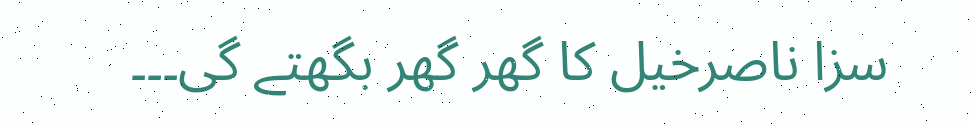سزا ناصرخیل کا گھر گھر بگھتے گی۔۔۔